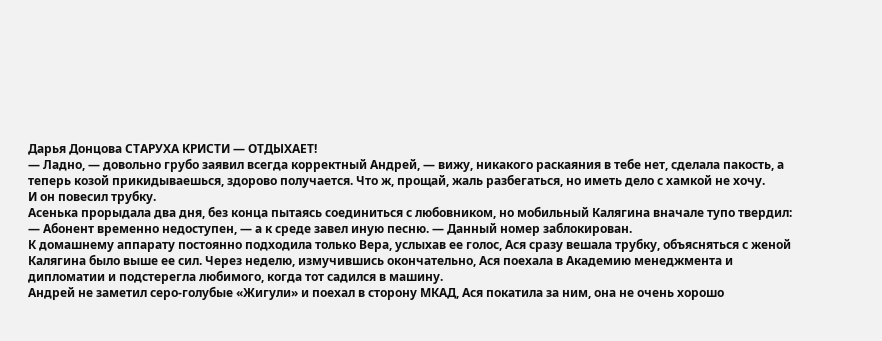Дарья Донцова СТАРУХА КРИСТИ — ОТДЫХАЕТ!
— Ладно, — довольно грубо заявил всегда корректный Андрей, — вижу, никакого раскаяния в тебе нет, сделала пакость, а теперь козой прикидываешься, здорово получается. Что ж, прощай, жаль разбегаться, но иметь дело с хамкой не хочу.
И он повесил трубку.
Асенька прорыдала два дня, без конца пытаясь соединиться с любовником, но мобильный Калягина вначале тупо твердил:
— Абонент временно недоступен, — а к среде завел иную песню. — Данный номер заблокирован.
К домашнему аппарату постоянно подходила только Вера, услыхав ее голос, Ася сразу вешала трубку, объясняться с женой Калягина было выше ее сил. Через неделю, измучившись окончательно, Ася поехала в Академию менеджмента и дипломатии и подстерегла любимого, когда тот садился в машину.
Андрей не заметил серо-голубые «Жигули» и поехал в сторону МКАД, Ася покатила за ним, она не очень хорошо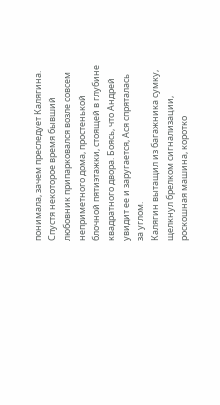понимала, зачем преследует Калягина. Спустя некоторое время бывший любовник припарковался возле совсем неприметного дома, простенькой блочной пятиэтажки, стоящей в глубине квадратного двора. Боясь, что Андрей увидит ее и заругается, Ася спряталась за углом.
Калягин вытащил из багажника сумку, щелкнул брелком сигнализации, роскошная машина, коротко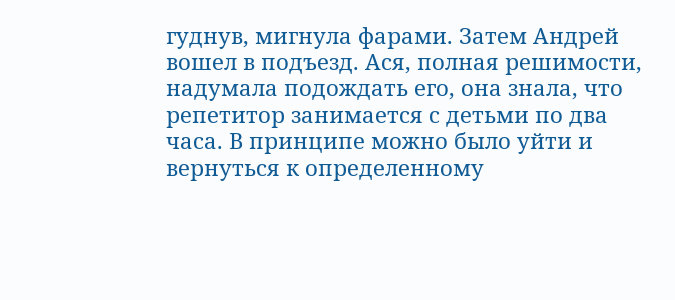гуднув, мигнула фарами. Затем Андрей вошел в подъезд. Ася, полная решимости, надумала подождать его, она знала, что репетитор занимается с детьми по два часа. В принципе можно было уйти и вернуться к определенному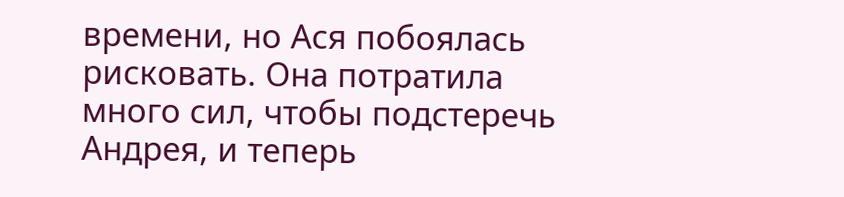времени, но Ася побоялась рисковать. Она потратила много сил, чтобы подстеречь Андрея, и теперь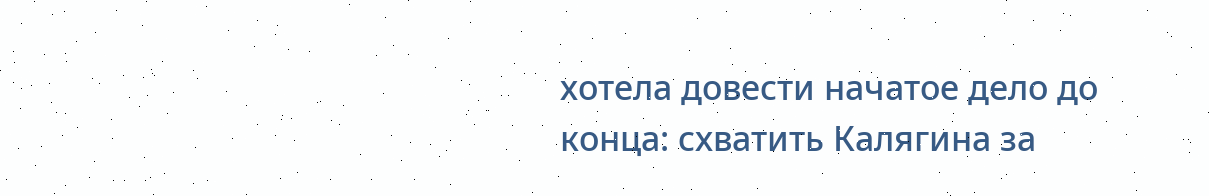хотела довести начатое дело до конца: схватить Калягина за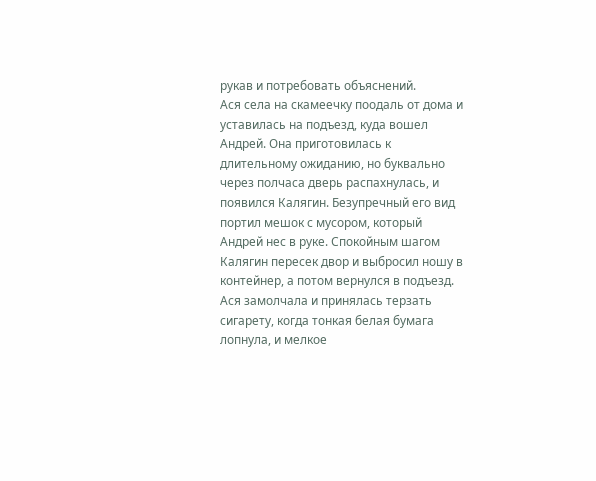рукав и потребовать объяснений.
Ася села на скамеечку поодаль от дома и уставилась на подъезд, куда вошел Андрей. Она приготовилась к длительному ожиданию, но буквально через полчаса дверь распахнулась, и появился Калягин. Безупречный его вид портил мешок с мусором, который Андрей нес в руке. Спокойным шагом Калягин пересек двор и выбросил ношу в контейнер, а потом вернулся в подъезд.
Ася замолчала и принялась терзать сигарету, когда тонкая белая бумага лопнула, и мелкое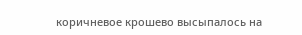коричневое крошево высыпалось на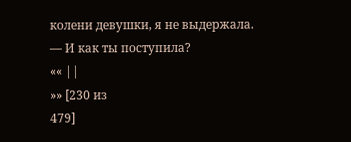колени девушки, я не выдержала.
— И как ты поступила?
«« ||
»» [230 из
479]